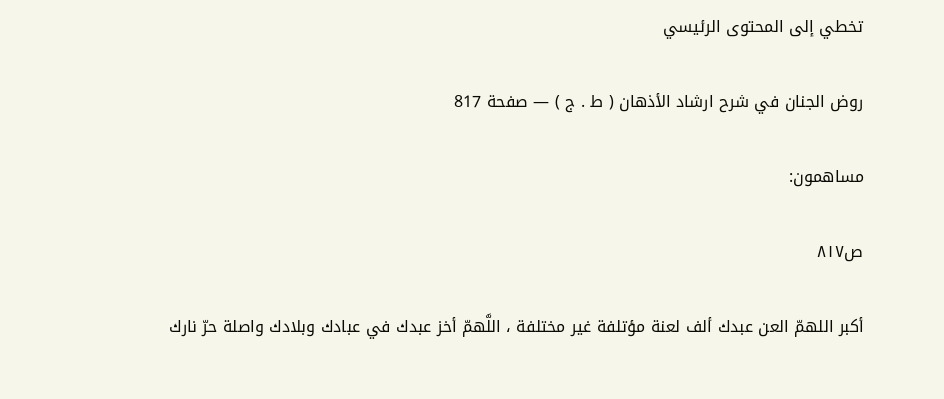تخطي إلى المحتوى الرئيسي

روض الجنان في شرح ارشاد الأذهان ( ط . ج ) — صفحة 817

مساهمون:

ص٨١٧

أكبر اللهمّ العن عبدك ألف لعنة مؤتلفة غير مختلفة ، اللَّهمّ أخز عبدك في عبادك وبلادك واصلة حرّ نارك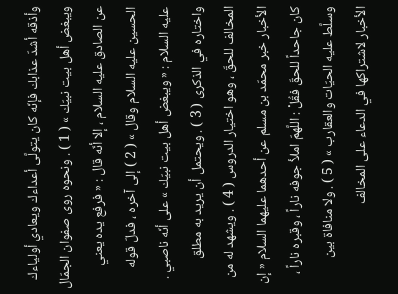وأذقه أشدّ عذابك فإنّه كان يتولَّى أعداءك ويعادي أولياءك ويبغض أهل بيت نبيّك » ( 1 ) . ونحوه روى صفوان الجمّال عن الصادق عليه السلام ، إلا أنّه قال : « فرفع يده يعني الحسين عليه السلام وقال » ( 2 ) إلى آخره ، فدلّ قوله عليه السلام : « ويبغض أهل بيت نبيّك » على أنّه ناصبي . واختاره في الذكرى ( 3 ) . ويحتمل أن يريد به مطلق المخالف للحقّ ، وهو اختيار الدروس ( 4 ) . ويشهد له من الأخبار خبر محمّد بن مسلم عن أحدهما عليهما السلام « إن كان جاحداً للحقّ فقُلْ : اللَّهمّ املأ جوفه ناراً ، وقبره ناراً ، وسلَّط عليه الحيّات والعقارب » ( 5 ) . ولا منافاة بين الأخبار لاشتراكها في الدعاء على المخالف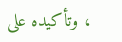، وتأكيده على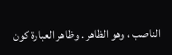الناصب ، وهو الظاهر . وظاهر العبارة كون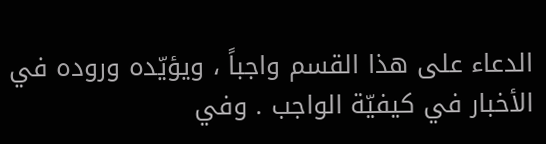الدعاء على هذا القسم واجباً ، ويؤيّده وروده في الأخبار في كيفيّة الواجب . وفي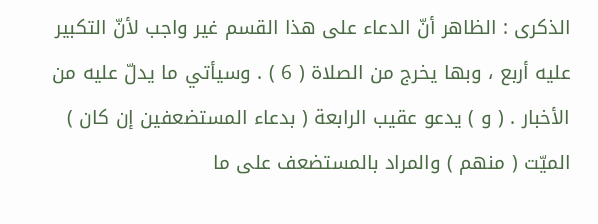الذكرى : الظاهر أنّ الدعاء على هذا القسم غير واجب لأنّ التكبير عليه أربع ، وبها يخرج من الصلاة ( 6 ) . وسيأتي ما يدلّ عليه من الأخبار . ( و ) يدعو عقيب الرابعة ( بدعاء المستضعفين إن كان ) الميّت ( منهم ) والمراد بالمستضعف على ما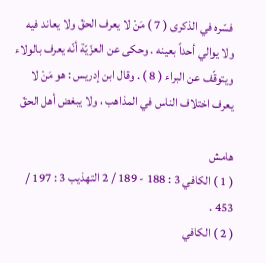فسّره في الذكرى ( 7 ) مَنْ لا يعرف الحقّ ولا يعاند فيه ولا يوالي أحداً بعينه . وحكى عن العزّيّة أنّه يعرف بالولاء ويتوقّف عن البراء ( 8 ) . وقال ابن إدريس : هو مَنْ لا يعرف اختلاف الناس في المذاهب ، ولا يبغض أهل الحقّ

هامش
( 1 ) الكافي 3 : 188 - 189 / 2 التهذيب 3 : 197 / 453 .
( 2 ) الكافي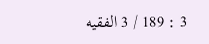3 : 189 / 3 الفقيه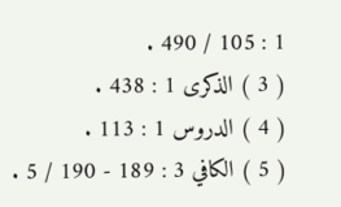1 : 105 / 490 .
( 3 ) الذكرى 1 : 438 .
( 4 ) الدروس 1 : 113 .
( 5 ) الكافي 3 : 189 - 190 / 5 .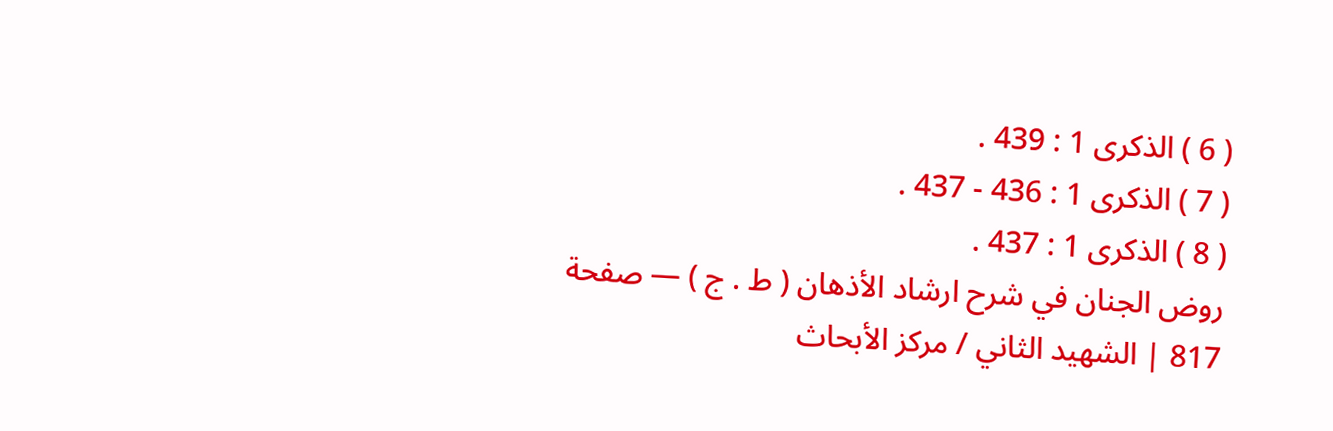( 6 ) الذكرى 1 : 439 .
( 7 ) الذكرى 1 : 436 - 437 .
( 8 ) الذكرى 1 : 437 .
روض الجنان في شرح ارشاد الأذهان ( ط . ج ) — صفحة 817 | الشهيد الثاني / مركز الأبحاث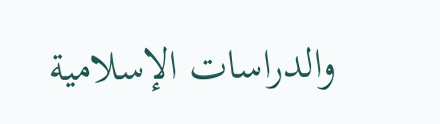والدراسات الإسلامية